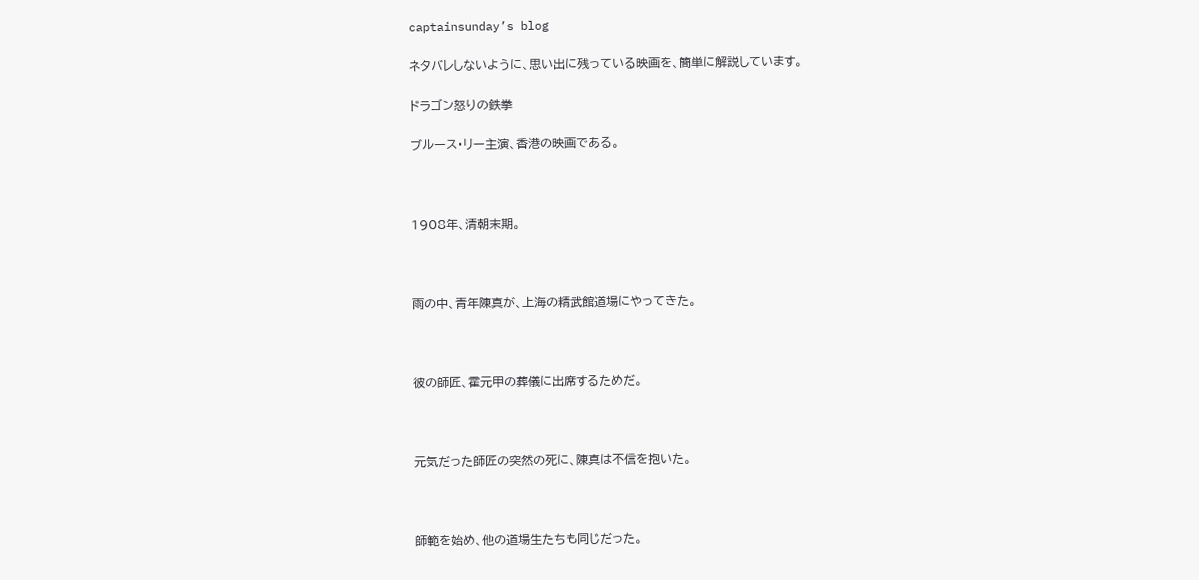captainsunday’s blog

ネタバレしないように、思い出に残っている映画を、簡単に解説しています。

ドラゴン怒りの鉄拳

ブルース・リー主演、香港の映画である。



1908年、清朝末期。



雨の中、青年陳真が、上海の精武館道場にやってきた。



彼の師匠、霍元甲の葬儀に出席するためだ。



元気だった師匠の突然の死に、陳真は不信を抱いた。



師範を始め、他の道場生たちも同じだった。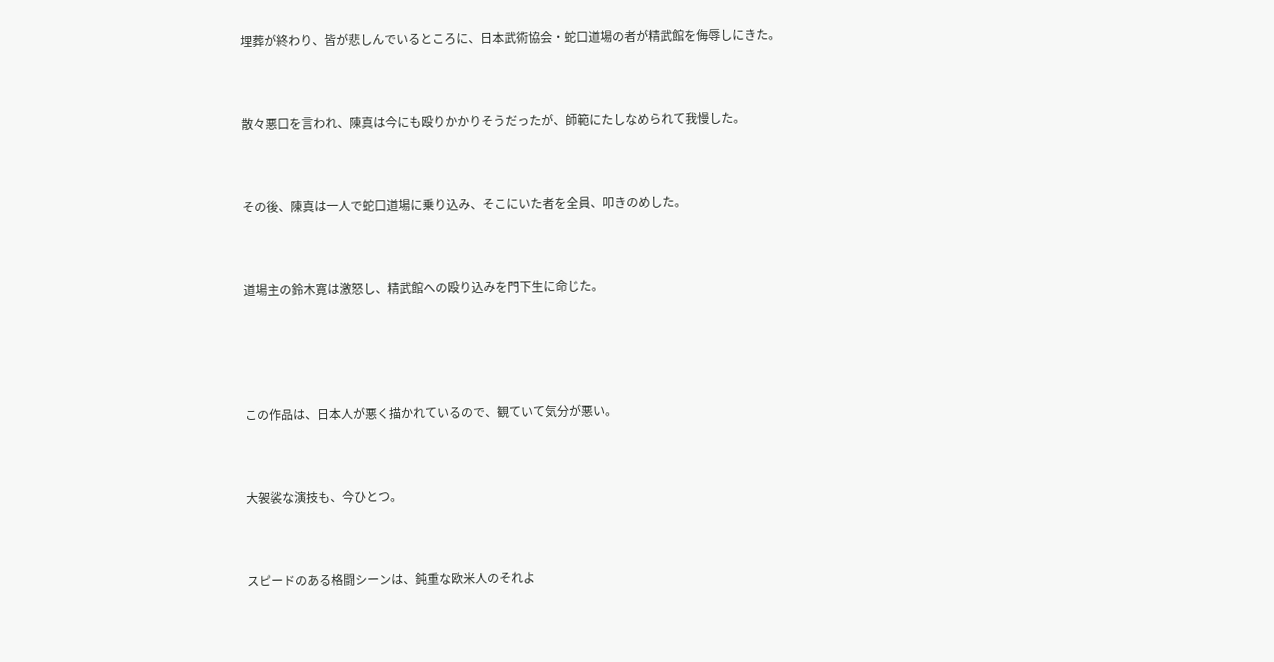埋葬が終わり、皆が悲しんでいるところに、日本武術協会・蛇口道場の者が精武館を侮辱しにきた。



散々悪口を言われ、陳真は今にも殴りかかりそうだったが、師範にたしなめられて我慢した。



その後、陳真は一人で蛇口道場に乗り込み、そこにいた者を全員、叩きのめした。



道場主の鈴木寛は激怒し、精武館への殴り込みを門下生に命じた。





この作品は、日本人が悪く描かれているので、観ていて気分が悪い。



大袈裟な演技も、今ひとつ。



スピードのある格闘シーンは、鈍重な欧米人のそれよ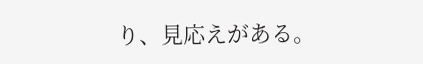り、見応えがある。